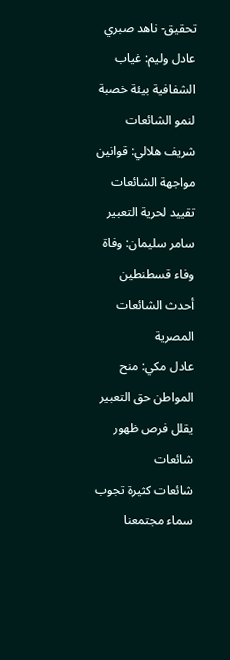تحقيق- ناهد صبري
عادل وليم: غياب الشفافية بيئة خصبة لنمو الشائعات
شريف هلالي: قوانين مواجهة الشائعات تقييد لحرية التعبير
سامر سليمان: وفاة وفاء قسطنطين أحدث الشائعات المصرية
عادل مكي: منح المواطن حق التعبير يقلل فرص ظهور شائعات
شائعات كثيرة تجوب سماء مجتمعنا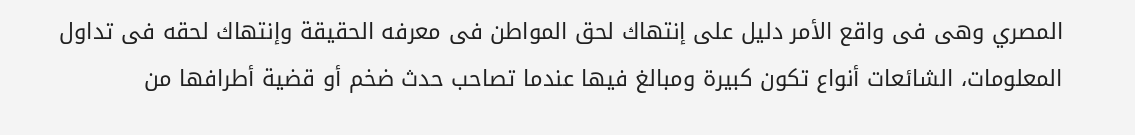المصري وهى فى واقع الأمر دليل على إنتهاك لحق المواطن فى معرفه الحقيقة وإنتهاك لحقه فى تداول المعلومات، الشائعات أنواع تكون كبيرة ومبالغ فيها عندما تصاحب حدث ضخم أو قضية أطرافها من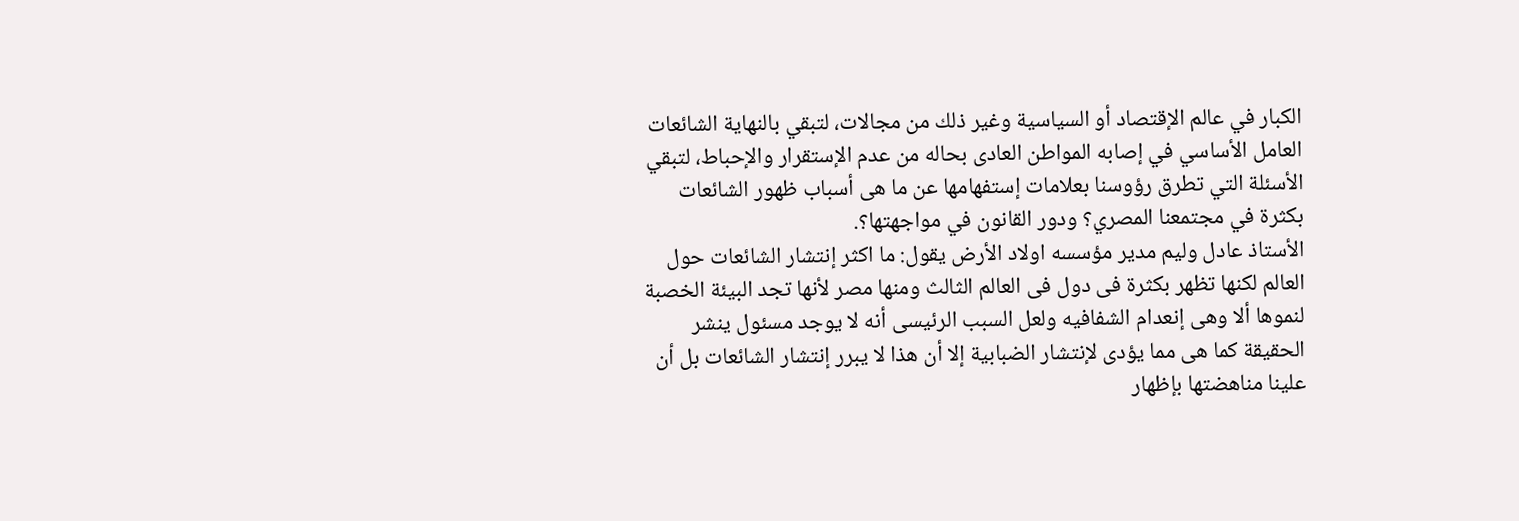الكبار في عالم الإقتصاد أو السياسية وغير ذلك من مجالات، لتبقي بالنهاية الشائعات العامل الأساسي في إصابه المواطن العادى بحاله من عدم الإستقرار والإحباط، لتبقي الأسئلة التي تطرق رؤوسنا بعلامات إستفهامها عن ما هى أسباب ظهور الشائعات بكثرة في مجتمعنا المصري؟ ودور القانون في مواجهتها؟.
الأستاذ عادل وليم مدير مؤسسه اولاد الأرض يقول: ما اكثر إنتشار الشائعات حول العالم لكنها تظهر بكثرة فى دول فى العالم الثالث ومنها مصر لأنها تجد البيئة الخصبة لنموها ألا وهى إنعدام الشفافيه ولعل السبب الرئيسى أنه لا يوجد مسئول ينشر الحقيقة كما هى مما يؤدى لإنتشار الضبابية إلا أن هذا لا يبرر إنتشار الشائعات بل أن علينا مناهضتها بإظهار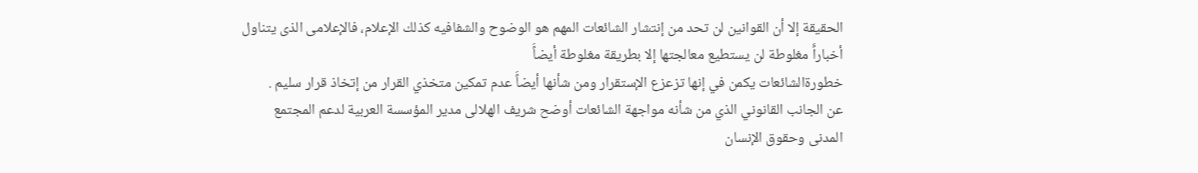الحقيقة إلا أن القوانين لن تحد من إنتشار الشائعات المهم هو الوضوح والشفافيه كذلك الإعلام، فالإعلامى الذى يتناول أخباراًَ مغلوطة لن يستطيع معالجتها إلا بطريقة مغلوطة أيضاًَ
خطورةالشائعات يكمن في إنها تزعزع الإستقرار ومن شأنها أيضاًَ عدم تمكين متخذي القرار من إتخاذ قرار سليم .
عن الجانب القانوني الذي من شأنه مواجهة الشائعات أوضح شريف الهلالى مدير المؤسسة العربية لدعم المجتمع المدنى وحقوق الإنسان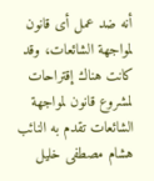أنه ضد عمل أى قانون لمواجهة الشائعات، وقد كانت هناك إقتراحات لمشروع قانون لمواجهة الشائعات تقدم به النائب هشام مصطفى خليل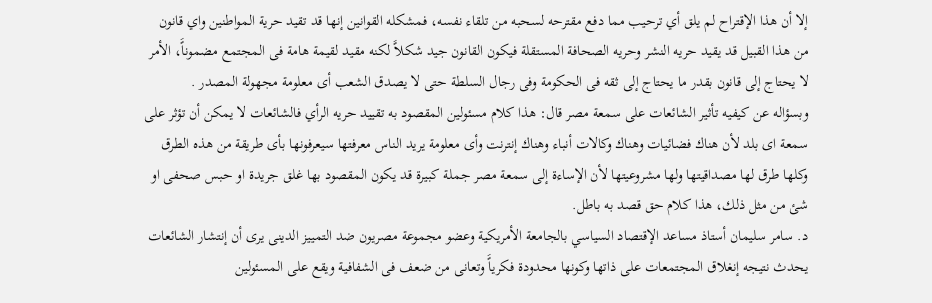إلا أن هذا الإقتراح لم يلق أي ترحيب مما دفع مقترحه لسحبه من تلقاء نفسه، فمشكله القوانين إنها قد تقيد حرية المواطنين واي قانون من هذا القبيل قد يقيد حريه النشر وحريه الصحافة المستقلة فيكون القانون جيد شكلاًَ لكنه مقيد لقيمة هامة فى المجتمع مضموناًَ، الأمر لا يحتاج إلى قانون بقدر ما يحتاج إلى ثقه فى الحكومة وفى رجال السلطة حتى لا يصدق الشعب أى معلومة مجهولة المصدر .
وبسؤاله عن كيفيه تأثير الشائعات على سمعة مصر قال: هذا كلام مسئولين المقصود به تقييد حريه الرأي فالشائعات لا يمكن أن تؤثر على سمعة اى بلد لأن هناك فضائيات وهناك وكالات أنباء وهناك إنترنت وأى معلومة يريد الناس معرفتها سيعرفونها بأى طريقة من هذه الطرق وكلها طرق لها مصداقيتها ولها مشروعيتها لأن الإساءة إلى سمعة مصر جملة كبيرة قد يكون المقصود بها غلق جريدة او حبس صحفى او شئ من مثل ذلك، هذا كلام حق قصد به باطل.
د. سامر سليمان أستاذ مساعد الإقتصاد السياسي بالجامعة الأمريكية وعضو مجموعة مصريون ضد التمييز الدينى يرى أن إنتشار الشائعات يحدث نتيجه إنغلاق المجتمعات على ذاتها وكونها محدودة فكرياًَ وتعانى من ضعف فى الشفافية ويقع على المسئولين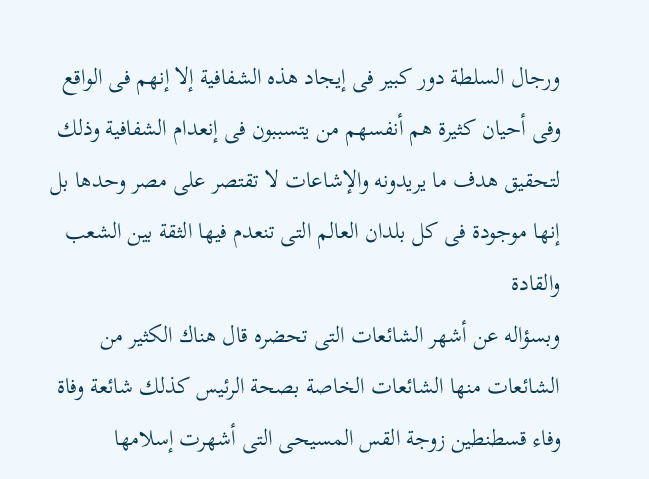ورجال السلطة دور كبير فى إيجاد هذه الشفافية إلا إنهم فى الواقع وفى أحيان كثيرة هم أنفسهم من يتسببون فى إنعدام الشفافية وذلك لتحقيق هدف ما يريدونه والإشاعات لا تقتصر على مصر وحدها بل إنها موجودة فى كل بلدان العالم التى تنعدم فيها الثقة بين الشعب والقادة
وبسؤاله عن أشهر الشائعات التى تحضره قال هناك الكثير من الشائعات منها الشائعات الخاصة بصحة الرئيس كذلك شائعة وفاة وفاء قسطنطين زوجة القس المسيحى التى أشهرت إسلامها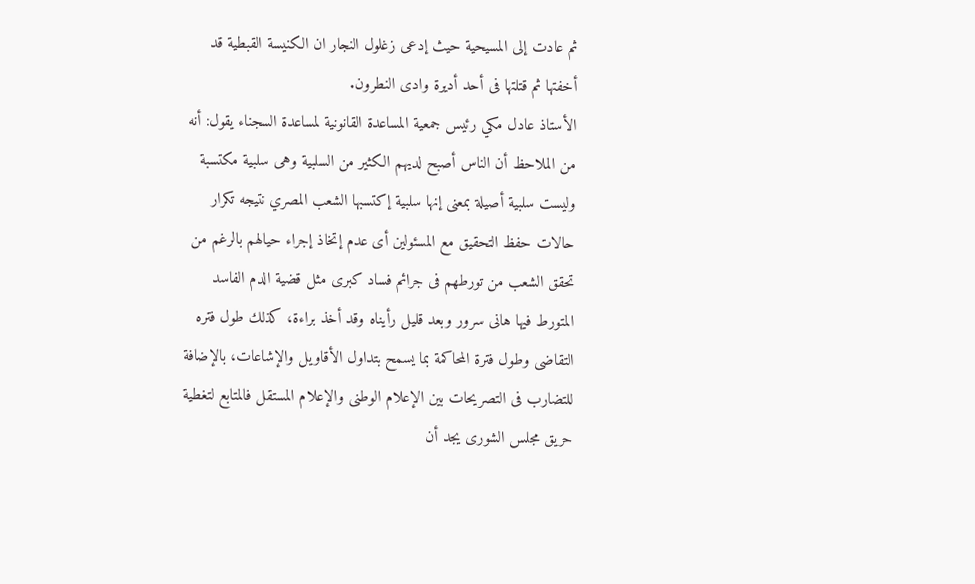ثم عادت إلى المسيحية حيث إدعى زغلول النجار ان الكنيسة القبطية قد أخفتها ثم قتلتها فى أحد أديرة وادى النطرون.
الأستاذ عادل مكي رئيس جمعية المساعدة القانونية لمساعدة السجناء يقول: أنه من الملاحظ أن الناس أصبح لديهم الكثير من السلبية وهى سلبية مكتسبة وليست سلبية أصيلة بمعنى إنها سلبية إكتسبها الشعب المصري نتيجه تكرار حالات حفظ التحقيق مع المسئولين أى عدم إتخاذ إجراء حيالهم بالرغم من تحقق الشعب من تورطهم فى جرائم فساد كبرى مثل قضية الدم الفاسد المتورط فيها هانى سرور وبعد قليل رأيناه وقد أخذ براءة، كذلك طول فتره التقاضى وطول فترة المحاكمة بما يسمح بتداول الأقاويل والإشاعات، بالإضافة للتضارب فى التصريحات بين الإعلام الوطنى والإعلام المستقل فالمتابع لتغطية حريق مجلس الشورى يجد أن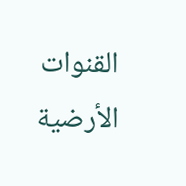القنوات الأرضية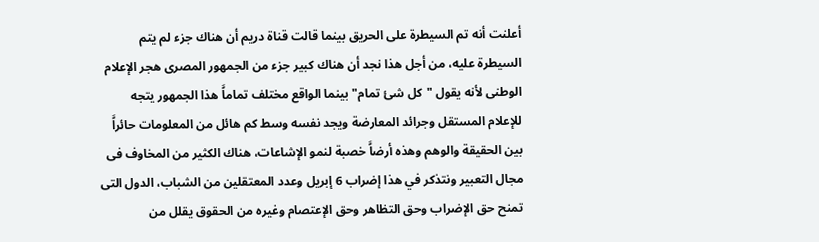أعلنت أنه تم السيطرة على الحريق بينما قالت قناة دريم أن هناك جزء لم يتم السيطرة عليه، من أجل هذا نجد أن هناك كبير جزء من الجمهور المصرى هجر الإعلام الوطنى لأنه يقول "كل شئ تمام" بينما الواقع مختلف تماماًَ هذا الجمهور يتجه للإعلام المستقل وجرائد المعارضة ويجد نفسه وسط كم هائل من المعلومات حائراًَ بين الحقيقة والوهم وهذه أرضاًَ خصبة لنمو الإشاعات، هناك الكثير من المخاوف فى مجال التعبير ونتذكر في هذا إضراب 6 إبريل وعدد المعتقلين من الشباب، الدول التى تمنح حق الإضراب وحق التظاهر وحق الإعتصام وغيره من الحقوق يقلل من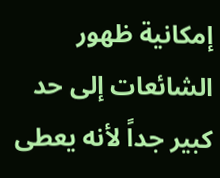إمكانية ظهور الشائعات إلى حد كبير جداً لأنه يعطى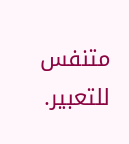متنفس للتعبير.